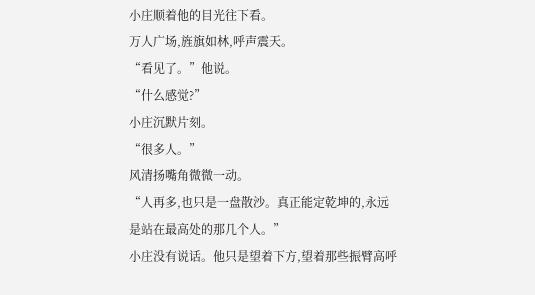小庄顺着他的目光往下看。
万人广场,旌旗如林,呼声震天。
“看见了。”他说。
“什么感觉?”
小庄沉默片刻。
“很多人。”
风清扬嘴角微微一动。
“人再多,也只是一盘散沙。真正能定乾坤的,永远是站在最高处的那几个人。”
小庄没有说话。他只是望着下方,望着那些振臂高呼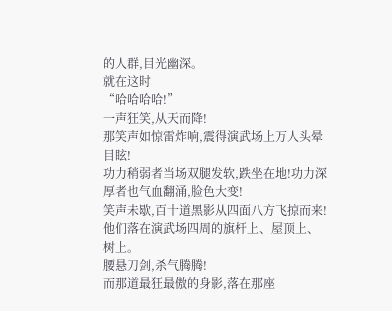的人群,目光幽深。
就在这时
“哈哈哈哈!”
一声狂笑,从天而降!
那笑声如惊雷炸响,震得演武场上万人头晕目眩!
功力稍弱者当场双腿发软,跌坐在地!功力深厚者也气血翻涌,脸色大变!
笑声未歇,百十道黑影从四面八方飞掠而来!
他们落在演武场四周的旗杆上、屋顶上、树上。
腰悬刀剑,杀气腾腾!
而那道最狂最傲的身影,落在那座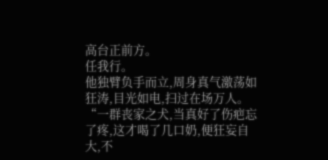高台正前方。
任我行。
他独臂负手而立,周身真气激荡如狂涛,目光如电,扫过在场万人。
“一群丧家之犬,当真好了伤疤忘了疼,这才喝了几口奶,便狂妄自大,不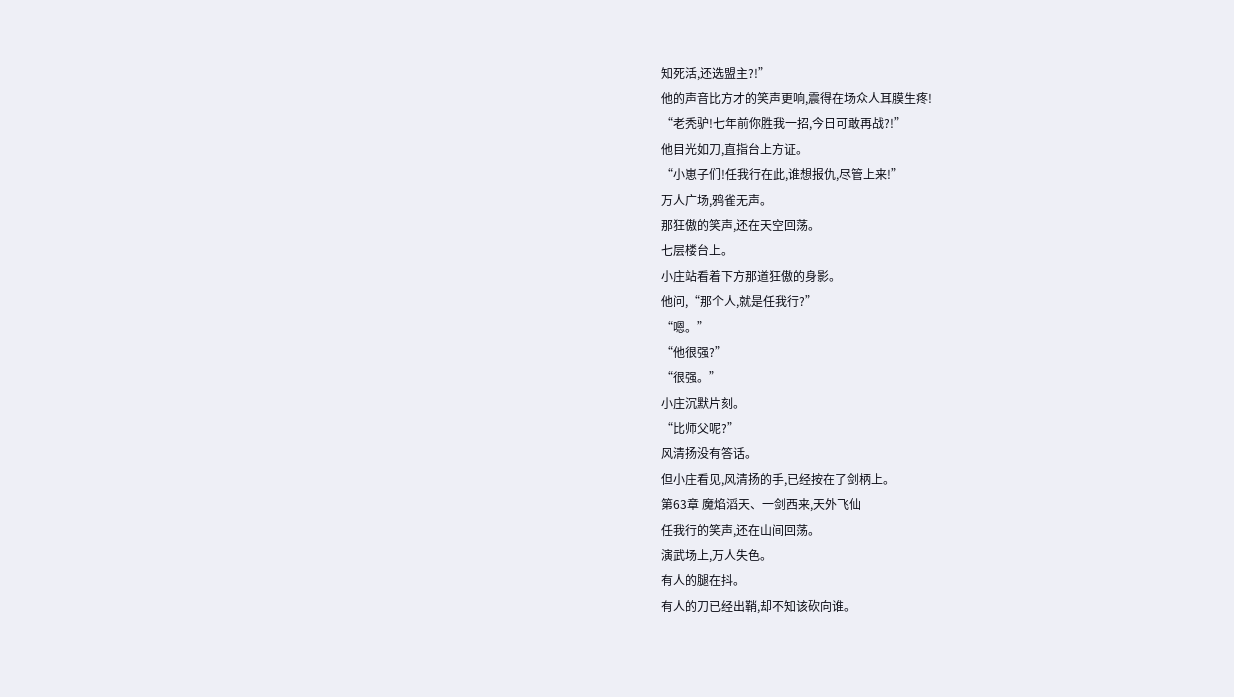知死活,还选盟主?!”
他的声音比方才的笑声更响,震得在场众人耳膜生疼!
“老秃驴!七年前你胜我一招,今日可敢再战?!”
他目光如刀,直指台上方证。
“小崽子们!任我行在此,谁想报仇,尽管上来!”
万人广场,鸦雀无声。
那狂傲的笑声,还在天空回荡。
七层楼台上。
小庄站看着下方那道狂傲的身影。
他问,“那个人,就是任我行?”
“嗯。”
“他很强?”
“很强。”
小庄沉默片刻。
“比师父呢?”
风清扬没有答话。
但小庄看见,风清扬的手,已经按在了剑柄上。
第63章 魔焰滔天、一剑西来,天外飞仙
任我行的笑声,还在山间回荡。
演武场上,万人失色。
有人的腿在抖。
有人的刀已经出鞘,却不知该砍向谁。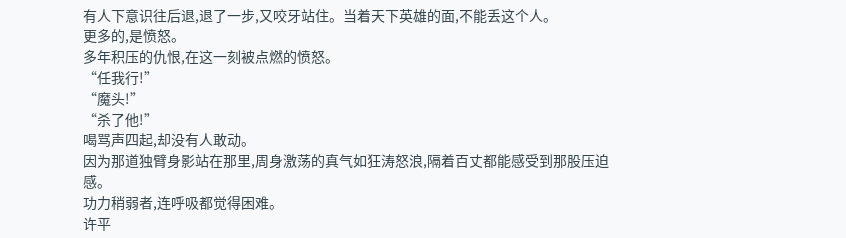有人下意识往后退,退了一步,又咬牙站住。当着天下英雄的面,不能丢这个人。
更多的,是愤怒。
多年积压的仇恨,在这一刻被点燃的愤怒。
“任我行!”
“魔头!”
“杀了他!”
喝骂声四起,却没有人敢动。
因为那道独臂身影站在那里,周身激荡的真气如狂涛怒浪,隔着百丈都能感受到那股压迫感。
功力稍弱者,连呼吸都觉得困难。
许平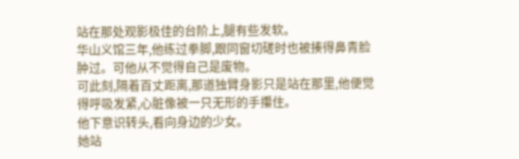站在那处观影极佳的台阶上,腿有些发软。
华山义馆三年,他练过拳脚,跟同窗切磋时也被揍得鼻青脸肿过。可他从不觉得自己是废物。
可此刻,隔着百丈距离,那道独臂身影只是站在那里,他便觉得呼吸发紧,心脏像被一只无形的手攥住。
他下意识转头,看向身边的少女。
她站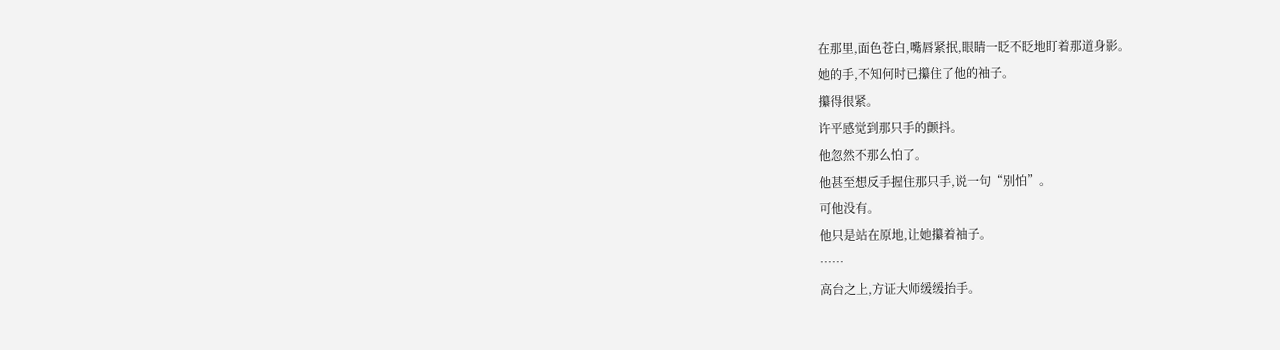在那里,面色苍白,嘴唇紧抿,眼睛一眨不眨地盯着那道身影。
她的手,不知何时已攥住了他的袖子。
攥得很紧。
许平感觉到那只手的颤抖。
他忽然不那么怕了。
他甚至想反手握住那只手,说一句“别怕”。
可他没有。
他只是站在原地,让她攥着袖子。
……
高台之上,方证大师缓缓抬手。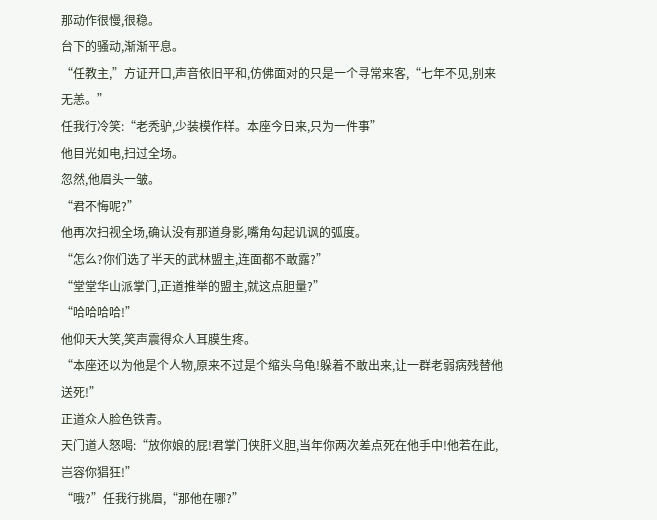那动作很慢,很稳。
台下的骚动,渐渐平息。
“任教主,”方证开口,声音依旧平和,仿佛面对的只是一个寻常来客,“七年不见,别来无恙。”
任我行冷笑:“老秃驴,少装模作样。本座今日来,只为一件事”
他目光如电,扫过全场。
忽然,他眉头一皱。
“君不悔呢?”
他再次扫视全场,确认没有那道身影,嘴角勾起讥讽的弧度。
“怎么?你们选了半天的武林盟主,连面都不敢露?”
“堂堂华山派掌门,正道推举的盟主,就这点胆量?”
“哈哈哈哈!”
他仰天大笑,笑声震得众人耳膜生疼。
“本座还以为他是个人物,原来不过是个缩头乌龟!躲着不敢出来,让一群老弱病残替他送死!”
正道众人脸色铁青。
天门道人怒喝:“放你娘的屁!君掌门侠肝义胆,当年你两次差点死在他手中!他若在此,岂容你猖狂!”
“哦?”任我行挑眉,“那他在哪?”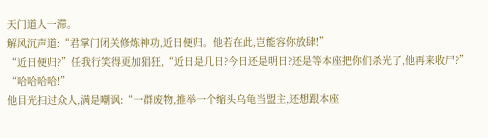天门道人一滞。
解风沉声道:“君掌门闭关修炼神功,近日便归。他若在此,岂能容你放肆!”
“近日便归?”任我行笑得更加猖狂,“近日是几日?今日还是明日?还是等本座把你们杀光了,他再来收尸?”
“哈哈哈哈!”
他目光扫过众人,满是嘲讽:“一群废物,推举一个缩头乌龟当盟主,还想跟本座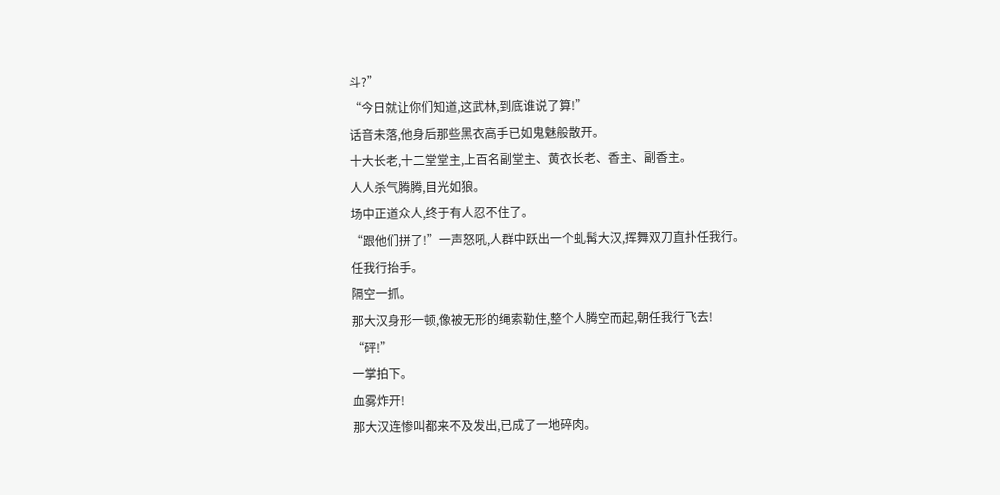斗?”
“今日就让你们知道,这武林,到底谁说了算!”
话音未落,他身后那些黑衣高手已如鬼魅般散开。
十大长老,十二堂堂主,上百名副堂主、黄衣长老、香主、副香主。
人人杀气腾腾,目光如狼。
场中正道众人,终于有人忍不住了。
“跟他们拼了!”一声怒吼,人群中跃出一个虬髯大汉,挥舞双刀直扑任我行。
任我行抬手。
隔空一抓。
那大汉身形一顿,像被无形的绳索勒住,整个人腾空而起,朝任我行飞去!
“砰!”
一掌拍下。
血雾炸开!
那大汉连惨叫都来不及发出,已成了一地碎肉。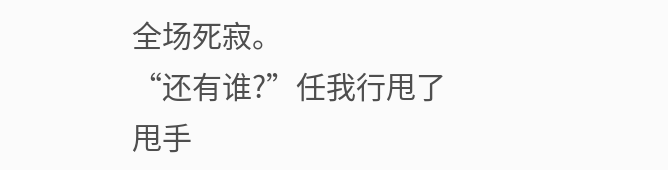全场死寂。
“还有谁?”任我行甩了甩手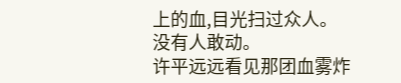上的血,目光扫过众人。
没有人敢动。
许平远远看见那团血雾炸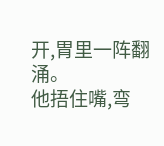开,胃里一阵翻涌。
他捂住嘴,弯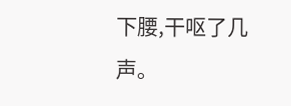下腰,干呕了几声。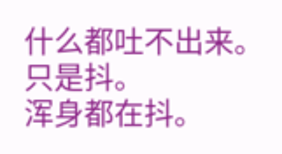什么都吐不出来。
只是抖。
浑身都在抖。